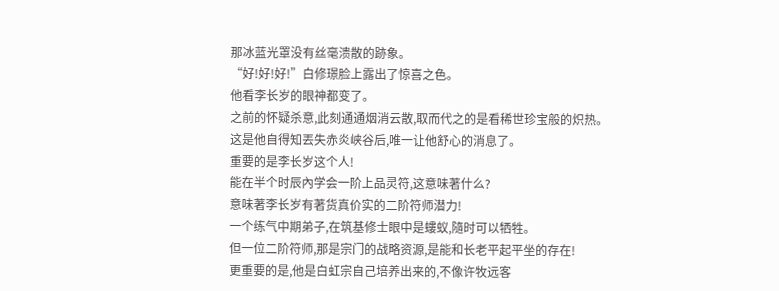那冰蓝光罩没有丝毫溃散的跡象。
“好!好!好!”白修璟脸上露出了惊喜之色。
他看李长岁的眼神都变了。
之前的怀疑杀意,此刻通通烟消云散,取而代之的是看稀世珍宝般的炽热。
这是他自得知丟失赤炎峡谷后,唯一让他舒心的消息了。
重要的是李长岁这个人!
能在半个时辰內学会一阶上品灵符,这意味著什么?
意味著李长岁有著货真价实的二阶符师潜力!
一个练气中期弟子,在筑基修士眼中是螻蚁,隨时可以牺牲。
但一位二阶符师,那是宗门的战略资源,是能和长老平起平坐的存在!
更重要的是,他是白虹宗自己培养出来的,不像许牧远客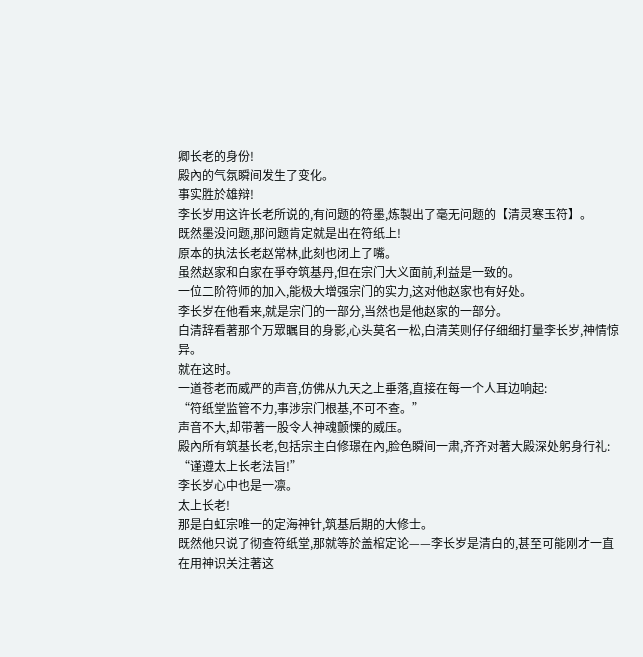卿长老的身份!
殿內的气氛瞬间发生了变化。
事实胜於雄辩!
李长岁用这许长老所说的,有问题的符墨,炼製出了毫无问题的【清灵寒玉符】。
既然墨没问题,那问题肯定就是出在符纸上!
原本的执法长老赵常林,此刻也闭上了嘴。
虽然赵家和白家在爭夺筑基丹,但在宗门大义面前,利益是一致的。
一位二阶符师的加入,能极大增强宗门的实力,这对他赵家也有好处。
李长岁在他看来,就是宗门的一部分,当然也是他赵家的一部分。
白清辞看著那个万眾瞩目的身影,心头莫名一松,白清芙则仔仔细细打量李长岁,神情惊异。
就在这时。
一道苍老而威严的声音,仿佛从九天之上垂落,直接在每一个人耳边响起:
“符纸堂监管不力,事涉宗门根基,不可不查。”
声音不大,却带著一股令人神魂颤慄的威压。
殿內所有筑基长老,包括宗主白修璟在內,脸色瞬间一肃,齐齐对著大殿深处躬身行礼:
“谨遵太上长老法旨!”
李长岁心中也是一凛。
太上长老!
那是白虹宗唯一的定海神针,筑基后期的大修士。
既然他只说了彻查符纸堂,那就等於盖棺定论——李长岁是清白的,甚至可能刚才一直在用神识关注著这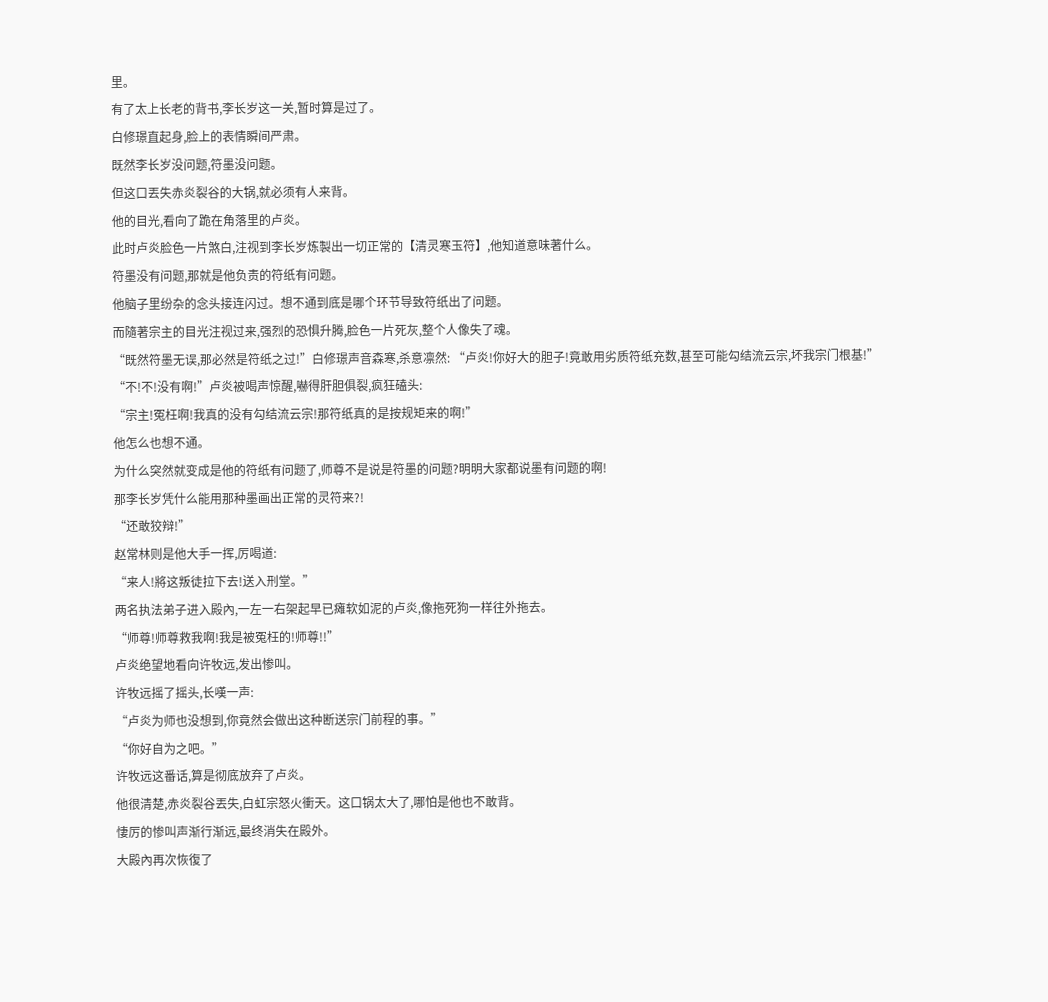里。
有了太上长老的背书,李长岁这一关,暂时算是过了。
白修璟直起身,脸上的表情瞬间严肃。
既然李长岁没问题,符墨没问题。
但这口丟失赤炎裂谷的大锅,就必须有人来背。
他的目光,看向了跪在角落里的卢炎。
此时卢炎脸色一片煞白,注视到李长岁炼製出一切正常的【清灵寒玉符】,他知道意味著什么。
符墨没有问题,那就是他负责的符纸有问题。
他脑子里纷杂的念头接连闪过。想不通到底是哪个环节导致符纸出了问题。
而隨著宗主的目光注视过来,强烈的恐惧升腾,脸色一片死灰,整个人像失了魂。
“既然符墨无误,那必然是符纸之过!”白修璟声音森寒,杀意凛然: “卢炎!你好大的胆子!竟敢用劣质符纸充数,甚至可能勾结流云宗,坏我宗门根基!”
“不!不!没有啊!”卢炎被喝声惊醒,嚇得肝胆俱裂,疯狂磕头:
“宗主!冤枉啊!我真的没有勾结流云宗!那符纸真的是按规矩来的啊!”
他怎么也想不通。
为什么突然就变成是他的符纸有问题了,师尊不是说是符墨的问题?明明大家都说墨有问题的啊!
那李长岁凭什么能用那种墨画出正常的灵符来?!
“还敢狡辩!”
赵常林则是他大手一挥,厉喝道:
“来人!將这叛徒拉下去!送入刑堂。”
两名执法弟子进入殿內,一左一右架起早已瘫软如泥的卢炎,像拖死狗一样往外拖去。
“师尊!师尊救我啊!我是被冤枉的!师尊!!”
卢炎绝望地看向许牧远,发出惨叫。
许牧远摇了摇头,长嘆一声:
“卢炎为师也没想到,你竟然会做出这种断送宗门前程的事。”
“你好自为之吧。”
许牧远这番话,算是彻底放弃了卢炎。
他很清楚,赤炎裂谷丟失,白虹宗怒火衝天。这口锅太大了,哪怕是他也不敢背。
悽厉的惨叫声渐行渐远,最终消失在殿外。
大殿內再次恢復了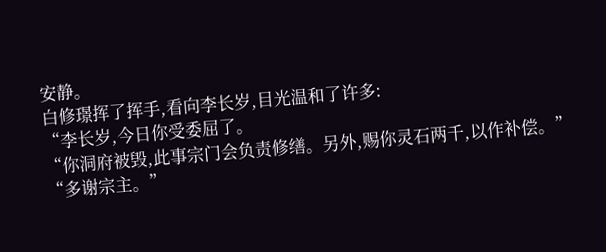安静。
白修璟挥了挥手,看向李长岁,目光温和了许多:
“李长岁,今日你受委屈了。
“你洞府被毁,此事宗门会负责修缮。另外,赐你灵石两千,以作补偿。”
“多谢宗主。”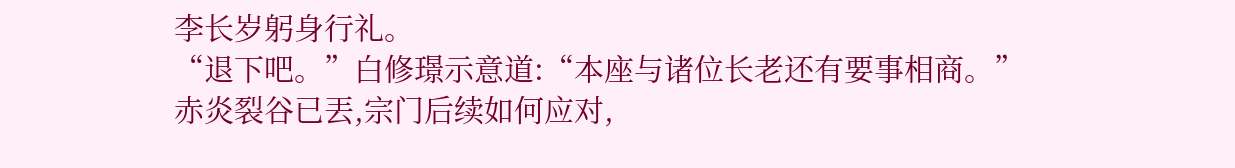李长岁躬身行礼。
“退下吧。”白修璟示意道:“本座与诸位长老还有要事相商。”
赤炎裂谷已丟,宗门后续如何应对,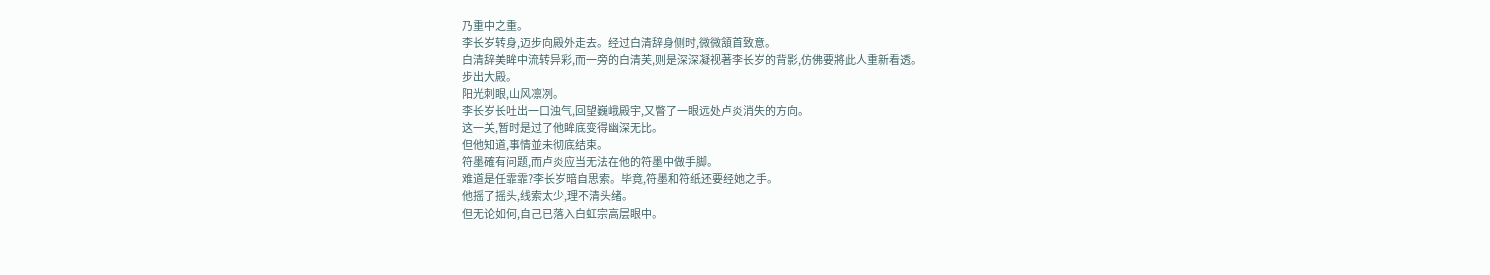乃重中之重。
李长岁转身,迈步向殿外走去。经过白清辞身侧时,微微頷首致意。
白清辞美眸中流转异彩,而一旁的白清芙,则是深深凝视著李长岁的背影,仿佛要將此人重新看透。
步出大殿。
阳光刺眼,山风凛冽。
李长岁长吐出一口浊气,回望巍峨殿宇,又瞥了一眼远处卢炎消失的方向。
这一关,暂时是过了他眸底变得幽深无比。
但他知道,事情並未彻底结束。
符墨確有问题,而卢炎应当无法在他的符墨中做手脚。
难道是任霏霏?李长岁暗自思索。毕竟,符墨和符纸还要经她之手。
他摇了摇头,线索太少,理不清头绪。
但无论如何,自己已落入白虹宗高层眼中。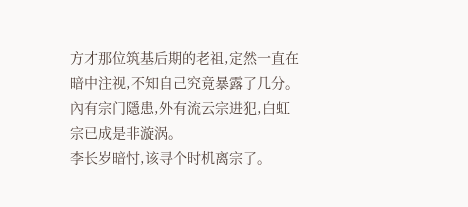方才那位筑基后期的老祖,定然一直在暗中注视,不知自己究竟暴露了几分。
內有宗门隱患,外有流云宗进犯,白虹宗已成是非漩涡。
李长岁暗忖,该寻个时机离宗了。